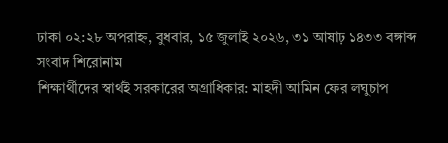ঢাকা ০২:২৮ অপরাহ্ন, বুধবার, ১৫ জুলাই ২০২৬, ৩১ আষাঢ় ১৪৩৩ বঙ্গাব্দ
সংবাদ শিরোনাম
শিক্ষার্থীদের স্বার্থই সরকারের অগ্রাধিকার: মাহদী আমিন ফের লঘুচাপ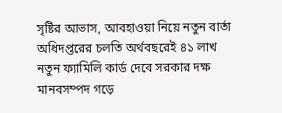সৃষ্টির আভাস, আবহাওয়া নিয়ে নতুন বার্তা অধিদপ্তরের চলতি অর্থবছরেই ৪১ লাখ নতুন ফ্যামিলি কার্ড দেবে সরকার দক্ষ মানবসম্পদ গড়ে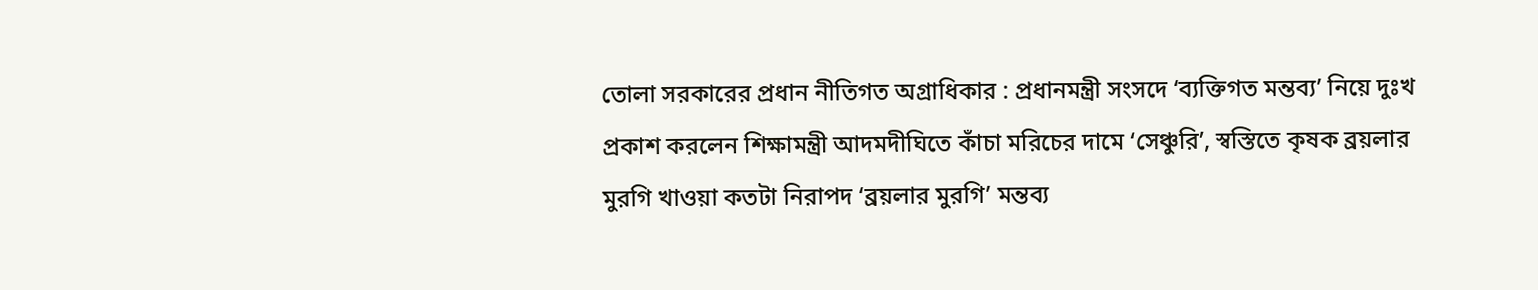তোলা সরকারের প্রধান নীতিগত অগ্রাধিকার : প্রধানমন্ত্রী সংসদে ‘ব্যক্তিগত মন্তব্য’ নিয়ে দুঃখ প্রকাশ করলেন শিক্ষামন্ত্রী আদমদীঘিতে কাঁচা মরিচের দামে ‘সেঞ্চুরি’, স্বস্তিতে কৃষক ব্রয়লার মুরগি খাওয়া কতটা নিরাপদ ‘ব্রয়লার মুরগি’ মন্তব্য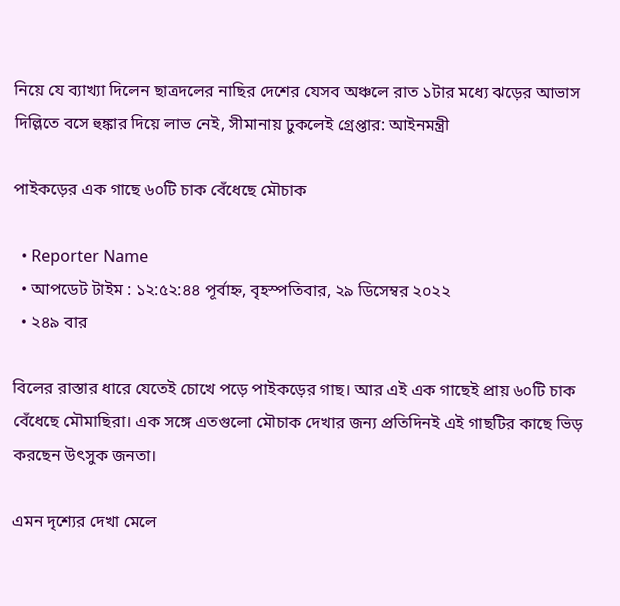নিয়ে যে ব্যাখ্যা দিলেন ছাত্রদলের নাছির দেশের যেসব অঞ্চলে রাত ১টার মধ্যে ঝড়ের আভাস দিল্লিতে বসে হুঙ্কার দিয়ে লাভ নেই, সীমানায় ঢুকলেই গ্রেপ্তার: আইনমন্ত্রী

পাইকড়ের এক গাছে ৬০টি চাক বেঁধেছে মৌচাক

  • Reporter Name
  • আপডেট টাইম : ১২:৫২:৪৪ পূর্বাহ্ন, বৃহস্পতিবার, ২৯ ডিসেম্বর ২০২২
  • ২৪৯ বার

বিলের রাস্তার ধারে যেতেই চোখে পড়ে পাইকড়ের গাছ। আর এই এক গাছেই প্রায় ৬০টি চাক বেঁধেছে মৌমাছিরা। এক সঙ্গে এতগুলো মৌচাক দেখার জন্য প্রতিদিনই এই গাছটির কাছে ভিড় করছেন উৎসুক জনতা।

এমন দৃশ্যের দেখা মেলে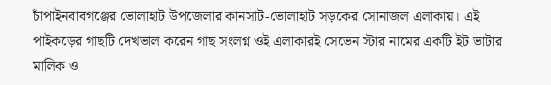চাঁপাইনবাবগঞ্জের ভোলাহাট উপজেলার কানসাট-ভোলাহাট সড়কের সোনাজল এলাকায়। এই পাইকড়ের গাছটি দেখভাল করেন গাছ সংলগ্ন ওই এলাকারই সেভেন স্টার নামের একটি ইট ভাটার মালিক ও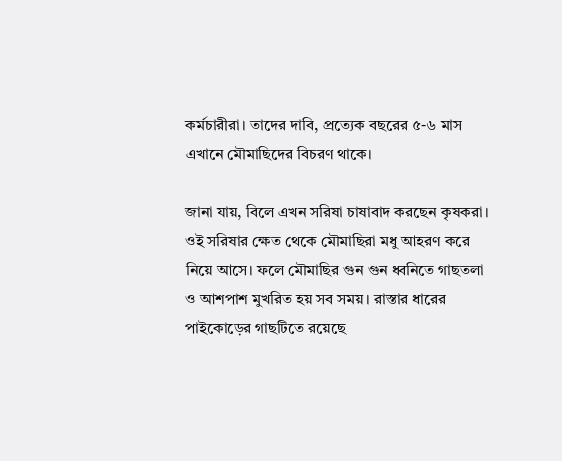কর্মচারীরা। তাদের দাবি, প্রত্যেক বছরের ৫-৬ মাস এখানে মৌমাছিদের বিচরণ থাকে।

জানা যায়, বিলে এখন সরিষা চাষাবাদ করছেন কৃষকরা। ওই সরিষার ক্ষেত থেকে মৌমাছিরা মধু আহরণ করে নিয়ে আসে। ফলে মৌমাছির গুন গুন ধ্বনিতে গাছতলা ও আশপাশ মুখরিত হয় সব সময়। রাস্তার ধারের পাইকোড়ের গাছটিতে রয়েছে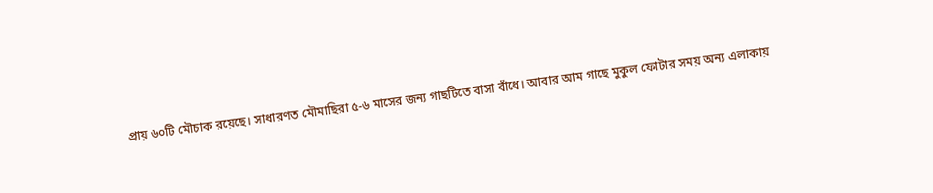প্রায় ৬০টি মৌচাক রয়েছে। সাধারণত মৌমাছিরা ৫-৬ মাসের জন্য গাছটিতে বাসা বাঁধে। আবার আম গাছে মুকুল ফোটার সময় অন্য এলাকায়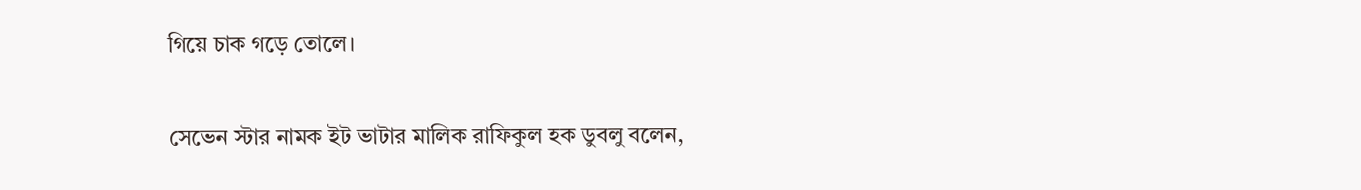গিয়ে চাক গড়ে তোলে।

সেভেন স্টার নামক ইট ভাটার মালিক রাফিকুল হক ডুবলু বলেন,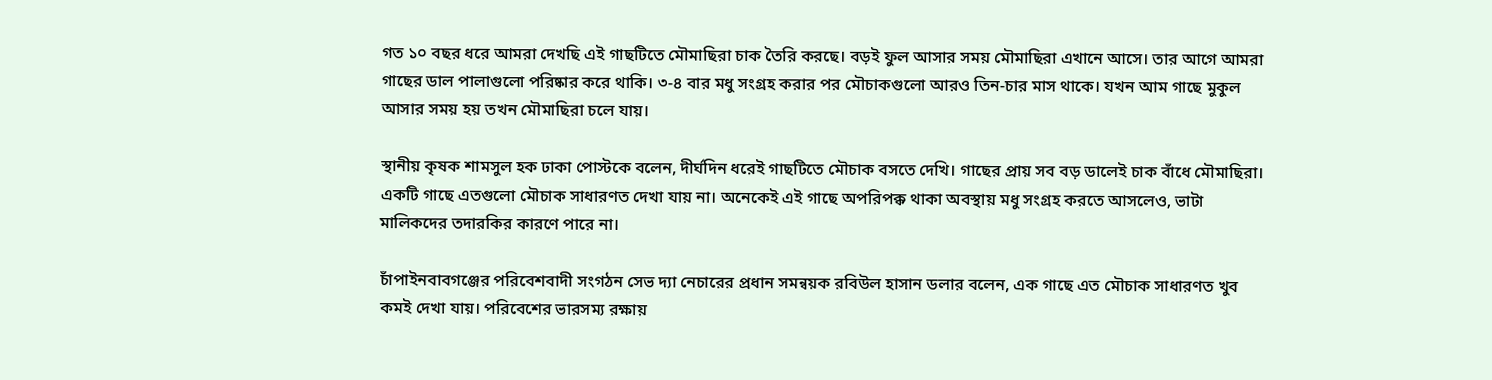গত ১০ বছর ধরে আমরা দেখছি এই গাছটিতে মৌমাছিরা চাক তৈরি করছে। বড়ই ফুল আসার সময় মৌমাছিরা এখানে আসে। তার আগে আমরা গাছের ডাল পালাগুলো পরিষ্কার করে থাকি। ৩-৪ বার মধু সংগ্রহ করার পর মৌচাকগুলো আরও তিন-চার মাস থাকে। যখন আম গাছে মুকুল আসার সময় হয় তখন মৌমাছিরা চলে যায়।

স্থানীয় কৃষক শামসুল হক ঢাকা পোস্টকে বলেন, দীর্ঘদিন ধরেই গাছটিতে মৌচাক বসতে দেখি। গাছের প্রায় সব বড় ডালেই চাক বাঁধে মৌমাছিরা। একটি গাছে এতগুলো মৌচাক সাধারণত দেখা যায় না। অনেকেই এই গাছে অপরিপক্ক থাকা অবস্থায় মধু সংগ্রহ করতে আসলেও, ভাটা মালিকদের তদারকির কারণে পারে না।

চাঁপাইনবাবগঞ্জের পরিবেশবাদী সংগঠন সেভ দ্যা নেচারের প্রধান সমন্বয়ক রবিউল হাসান ডলার বলেন, এক গাছে এত মৌচাক সাধারণত খুব কমই দেখা যায়। পরিবেশের ভারসম্য রক্ষায়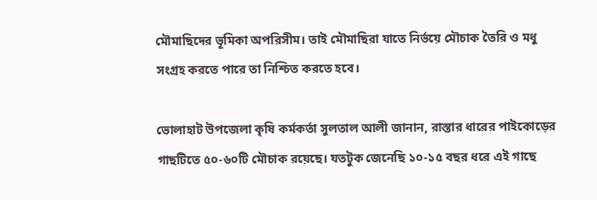মৌমাছিদের ভূমিকা অপরিসীম। তাই মৌমাছিরা যাতে নির্ভয়ে মৌচাক তৈরি ও মধু সংগ্রহ করতে পারে তা নিশ্চিত করতে হবে।

ভোলাহাট উপজেলা কৃষি কর্মকর্তা সুলতাল আলী জানান, রাস্তার ধারের পাইকোড়ের গাছটিতে ৫০-৬০টি মৌচাক রয়েছে। যতটুক জেনেছি ১০-১৫ বছর ধরে এই গাছে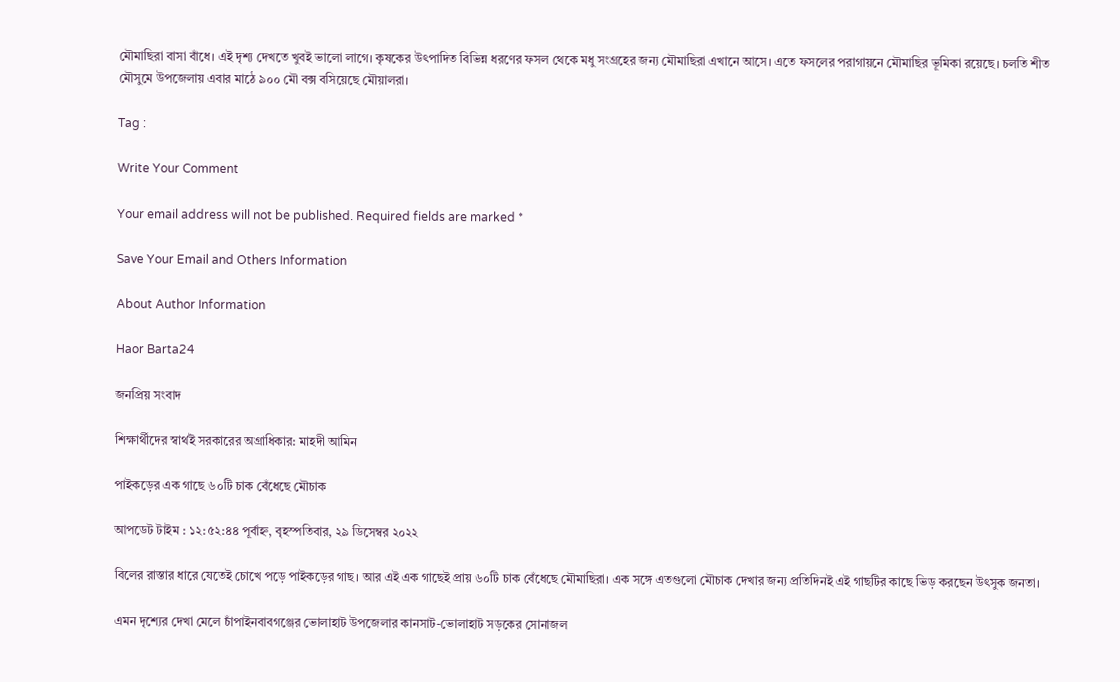মৌমাছিরা বাসা বাঁধে। এই দৃশ্য দেখতে খুবই ভালো লাগে। কৃষকের উৎপাদিত বিভিন্ন ধরণের ফসল থেকে মধু সংগ্রহের জন্য মৌমাছিরা এখানে আসে। এতে ফসলের পরাগায়নে মৌমাছির ভূমিকা রয়েছে। চলতি শীত মৌসুমে উপজেলায় এবার মাঠে ৯০০ মৌ বক্স বসিয়েছে মৌয়ালরা।

Tag :

Write Your Comment

Your email address will not be published. Required fields are marked *

Save Your Email and Others Information

About Author Information

Haor Barta24

জনপ্রিয় সংবাদ

শিক্ষার্থীদের স্বার্থই সরকারের অগ্রাধিকার: মাহদী আমিন

পাইকড়ের এক গাছে ৬০টি চাক বেঁধেছে মৌচাক

আপডেট টাইম : ১২:৫২:৪৪ পূর্বাহ্ন, বৃহস্পতিবার, ২৯ ডিসেম্বর ২০২২

বিলের রাস্তার ধারে যেতেই চোখে পড়ে পাইকড়ের গাছ। আর এই এক গাছেই প্রায় ৬০টি চাক বেঁধেছে মৌমাছিরা। এক সঙ্গে এতগুলো মৌচাক দেখার জন্য প্রতিদিনই এই গাছটির কাছে ভিড় করছেন উৎসুক জনতা।

এমন দৃশ্যের দেখা মেলে চাঁপাইনবাবগঞ্জের ভোলাহাট উপজেলার কানসাট-ভোলাহাট সড়কের সোনাজল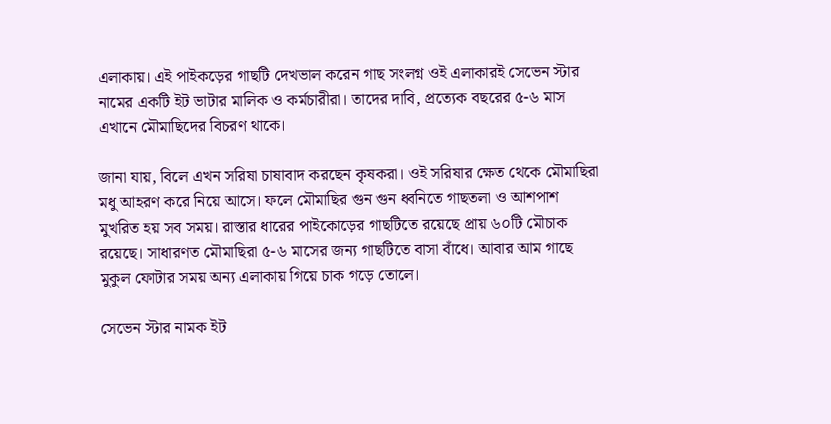এলাকায়। এই পাইকড়ের গাছটি দেখভাল করেন গাছ সংলগ্ন ওই এলাকারই সেভেন স্টার নামের একটি ইট ভাটার মালিক ও কর্মচারীরা। তাদের দাবি, প্রত্যেক বছরের ৫-৬ মাস এখানে মৌমাছিদের বিচরণ থাকে।

জানা যায়, বিলে এখন সরিষা চাষাবাদ করছেন কৃষকরা। ওই সরিষার ক্ষেত থেকে মৌমাছিরা মধু আহরণ করে নিয়ে আসে। ফলে মৌমাছির গুন গুন ধ্বনিতে গাছতলা ও আশপাশ মুখরিত হয় সব সময়। রাস্তার ধারের পাইকোড়ের গাছটিতে রয়েছে প্রায় ৬০টি মৌচাক রয়েছে। সাধারণত মৌমাছিরা ৫-৬ মাসের জন্য গাছটিতে বাসা বাঁধে। আবার আম গাছে মুকুল ফোটার সময় অন্য এলাকায় গিয়ে চাক গড়ে তোলে।

সেভেন স্টার নামক ইট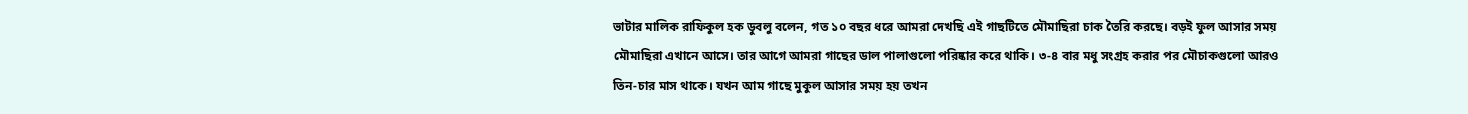ভাটার মালিক রাফিকুল হক ডুবলু বলেন, গত ১০ বছর ধরে আমরা দেখছি এই গাছটিতে মৌমাছিরা চাক তৈরি করছে। বড়ই ফুল আসার সময় মৌমাছিরা এখানে আসে। তার আগে আমরা গাছের ডাল পালাগুলো পরিষ্কার করে থাকি। ৩-৪ বার মধু সংগ্রহ করার পর মৌচাকগুলো আরও তিন-চার মাস থাকে। যখন আম গাছে মুকুল আসার সময় হয় তখন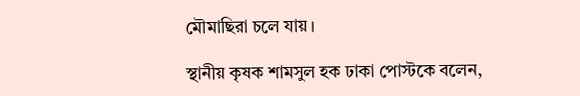মৌমাছিরা চলে যায়।

স্থানীয় কৃষক শামসুল হক ঢাকা পোস্টকে বলেন,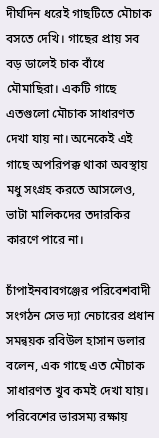দীর্ঘদিন ধরেই গাছটিতে মৌচাক বসতে দেখি। গাছের প্রায় সব বড় ডালেই চাক বাঁধে মৌমাছিরা। একটি গাছে এতগুলো মৌচাক সাধারণত দেখা যায় না। অনেকেই এই গাছে অপরিপক্ক থাকা অবস্থায় মধু সংগ্রহ করতে আসলেও, ভাটা মালিকদের তদারকির কারণে পারে না।

চাঁপাইনবাবগঞ্জের পরিবেশবাদী সংগঠন সেভ দ্যা নেচারের প্রধান সমন্বয়ক রবিউল হাসান ডলার বলেন, এক গাছে এত মৌচাক সাধারণত খুব কমই দেখা যায়। পরিবেশের ভারসম্য রক্ষায়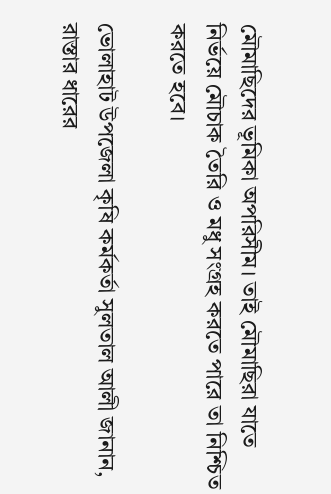মৌমাছিদের ভূমিকা অপরিসীম। তাই মৌমাছিরা যাতে নির্ভয়ে মৌচাক তৈরি ও মধু সংগ্রহ করতে পারে তা নিশ্চিত করতে হবে।

ভোলাহাট উপজেলা কৃষি কর্মকর্তা সুলতাল আলী জানান, রাস্তার ধারের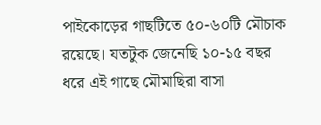পাইকোড়ের গাছটিতে ৫০-৬০টি মৌচাক রয়েছে। যতটুক জেনেছি ১০-১৫ বছর ধরে এই গাছে মৌমাছিরা বাসা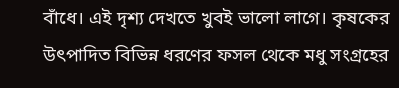বাঁধে। এই দৃশ্য দেখতে খুবই ভালো লাগে। কৃষকের উৎপাদিত বিভিন্ন ধরণের ফসল থেকে মধু সংগ্রহের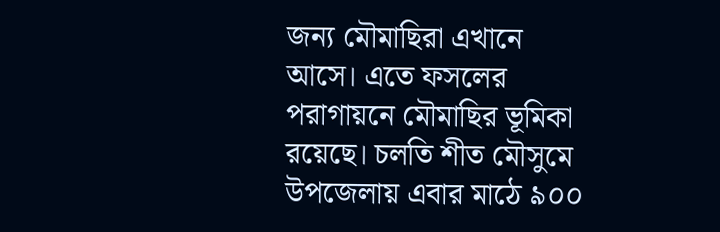জন্য মৌমাছিরা এখানে আসে। এতে ফসলের পরাগায়নে মৌমাছির ভূমিকা রয়েছে। চলতি শীত মৌসুমে উপজেলায় এবার মাঠে ৯০০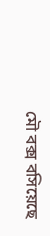মৌ বক্স বসিয়েছে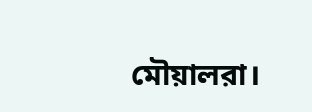মৌয়ালরা।